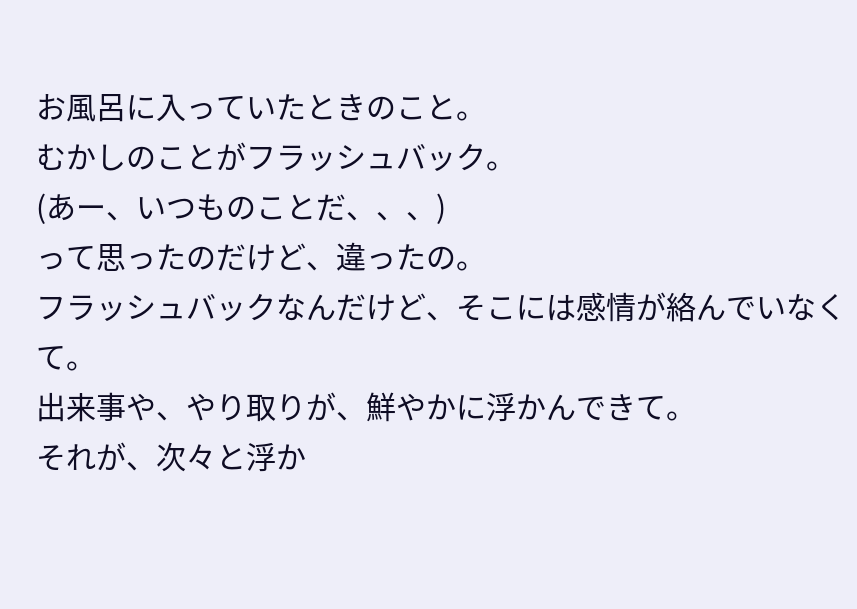お風呂に入っていたときのこと。
むかしのことがフラッシュバック。
(あー、いつものことだ、、、)
って思ったのだけど、違ったの。
フラッシュバックなんだけど、そこには感情が絡んでいなくて。
出来事や、やり取りが、鮮やかに浮かんできて。
それが、次々と浮か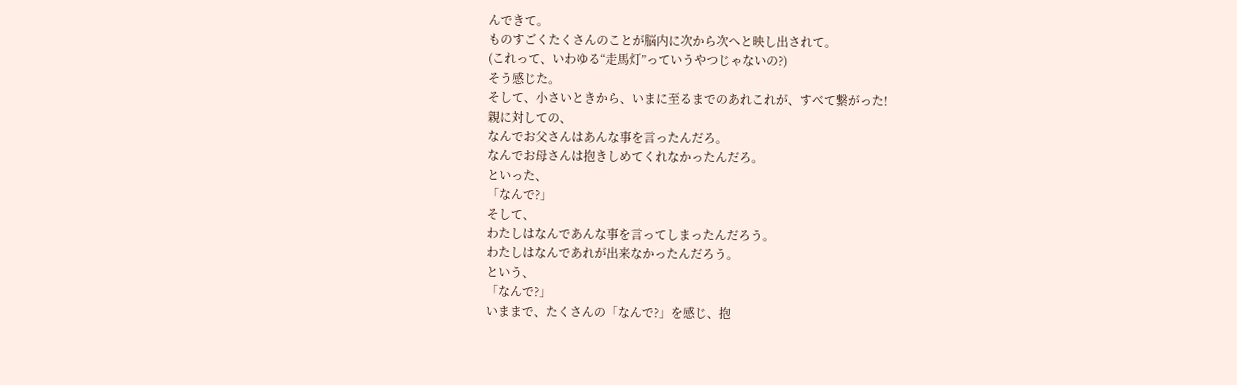んできて。
ものすごくたくさんのことが脳内に次から次へと映し出されて。
(これって、いわゆる“走馬灯”っていうやつじゃないの?)
そう感じた。
そして、小さいときから、いまに至るまでのあれこれが、すべて繋がった!
親に対しての、
なんでお父さんはあんな事を言ったんだろ。
なんでお母さんは抱きしめてくれなかったんだろ。
といった、
「なんで?」
そして、
わたしはなんであんな事を言ってしまったんだろう。
わたしはなんであれが出来なかったんだろう。
という、
「なんで?」
いままで、たくさんの「なんで?」を感じ、抱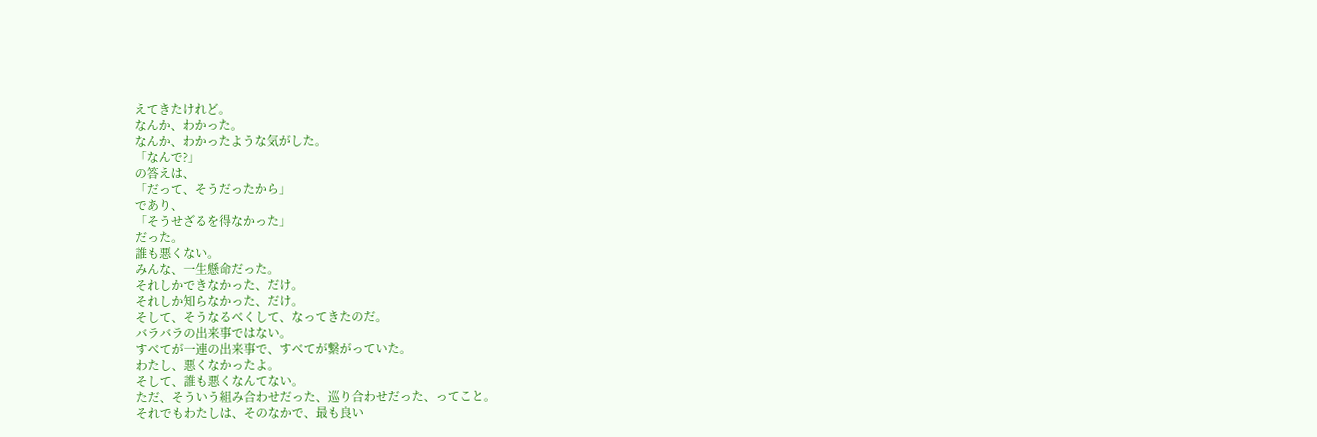えてきたけれど。
なんか、わかった。
なんか、わかったような気がした。
「なんで?」
の答えは、
「だって、そうだったから」
であり、
「そうせざるを得なかった」
だった。
誰も悪くない。
みんな、一生懸命だった。
それしかできなかった、だけ。
それしか知らなかった、だけ。
そして、そうなるべくして、なってきたのだ。
バラバラの出来事ではない。
すべてが一連の出来事で、すべてが繋がっていた。
わたし、悪くなかったよ。
そして、誰も悪くなんてない。
ただ、そういう組み合わせだった、巡り合わせだった、ってこと。
それでもわたしは、そのなかで、最も良い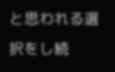と思われる選択をし続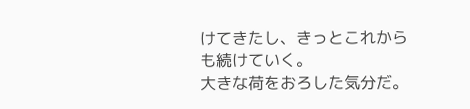けてきたし、きっとこれからも続けていく。
大きな荷をおろした気分だ。